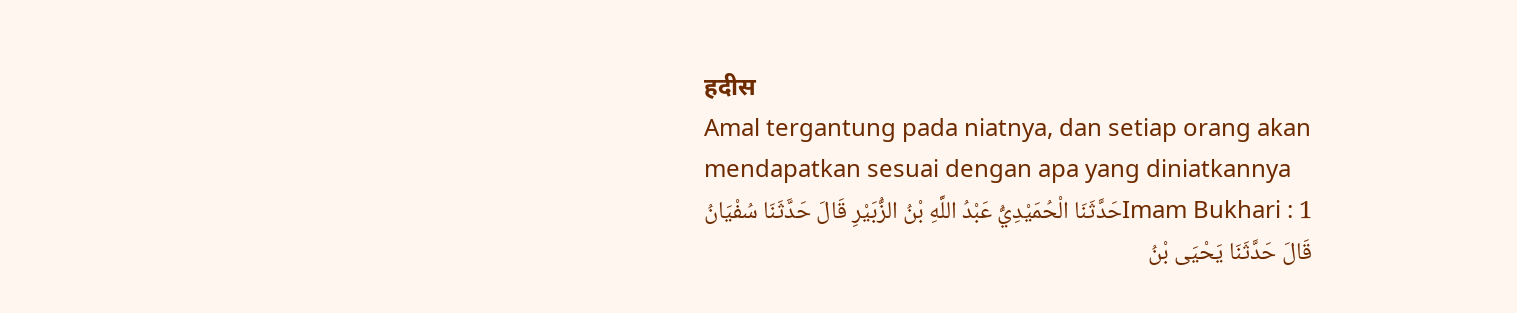हदीस
Amal tergantung pada niatnya, dan setiap orang akan mendapatkan sesuai dengan apa yang diniatkannya
Imam Bukhari : 1حَدَّثَنَا الْحُمَيْدِيُّ عَبْدُ اللَّهِ بْنُ الزُّبَيْرِ قَالَ حَدَّثَنَا سُفْيَانُ قَالَ حَدَّثَنَا يَحْيَى بْنُ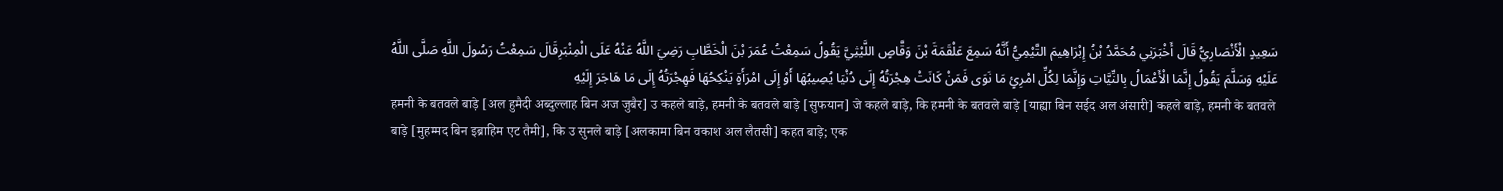سَعِيدٍ الْأَنْصَارِيُّ قَالَ أَخْبَرَنِي مُحَمَّدُ بْنُ إِبْرَاهِيمَ التَّيْمِيُّ أَنَّهُ سَمِعَ عَلْقَمَةَ بْنَ وَقَّاصٍ اللَّيْثِيَّ يَقُولُ سَمِعْتُ عُمَرَ بْنَ الْخَطَّابِ رَضِيَ اللَّهُ عَنْهُ عَلَى الْمِنْبَرِقَالَ سَمِعْتُ رَسُولَ اللَّهِ صَلَّى اللَّهُ عَلَيْهِ وَسَلَّمَ يَقُولُ إِنَّمَا الْأَعْمَالُ بِالنِّيَّاتِ وَإِنَّمَا لِكُلِّ امْرِئٍ مَا نَوَى فَمَنْ كَانَتْ هِجْرَتُهُ إِلَى دُنْيَا يُصِيبُهَا أَوْ إِلَى امْرَأَةٍ يَنْكِحُهَا فَهِجْرَتُهُ إِلَى مَا هَاجَرَ إِلَيْهِ
हमनी के बतवले बाड़े [अल हुमैदी अब्दुल्लाह बिन अज जुबैर] उ कहले बाड़े, हमनी के बतवले बाड़े [सुफयान] जे कहले बाड़े, कि हमनी के बतवले बाड़े [याह्या बिन सईद अल अंसारी] कहले बाड़े, हमनी के बतवले बाड़े [मुहम्मद बिन इब्राहिम एट तैमी], कि उ सुनले बाड़े [अलकामा बिन वकाश अल लैतसी] कहत बाड़े; एक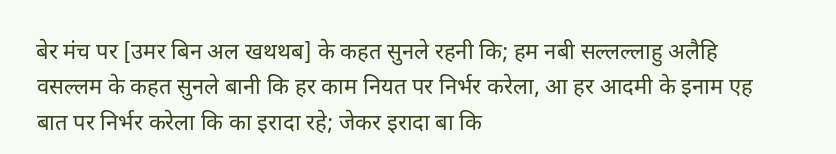बेर मंच पर [उमर बिन अल खथथब] के कहत सुनले रहनी कि; हम नबी सल्लल्लाहु अलैहि वसल्लम के कहत सुनले बानी कि हर काम नियत पर निर्भर करेला, आ हर आदमी के इनाम एह बात पर निर्भर करेला कि का इरादा रहे; जेकर इरादा बा कि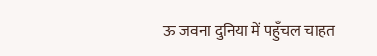ऊ जवना दुनिया में पहुँचल चाहत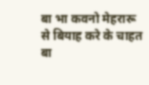बा भा कवनो मेहरारू से बियाह करे के चाहत बा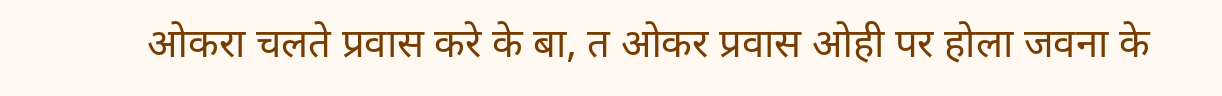ओकरा चलते प्रवास करे के बा, त ओकर प्रवास ओही पर होला जवना के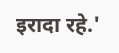इरादा रहे.'